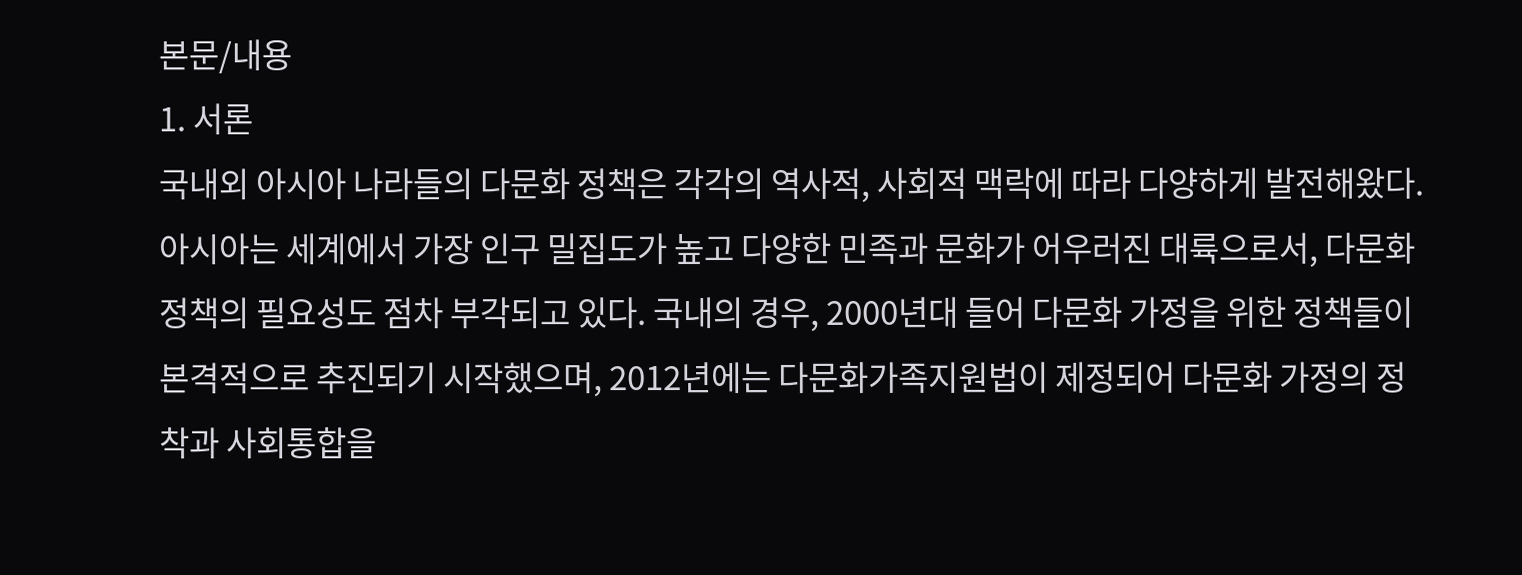본문/내용
1. 서론
국내외 아시아 나라들의 다문화 정책은 각각의 역사적, 사회적 맥락에 따라 다양하게 발전해왔다. 아시아는 세계에서 가장 인구 밀집도가 높고 다양한 민족과 문화가 어우러진 대륙으로서, 다문화 정책의 필요성도 점차 부각되고 있다. 국내의 경우, 2000년대 들어 다문화 가정을 위한 정책들이 본격적으로 추진되기 시작했으며, 2012년에는 다문화가족지원법이 제정되어 다문화 가정의 정착과 사회통합을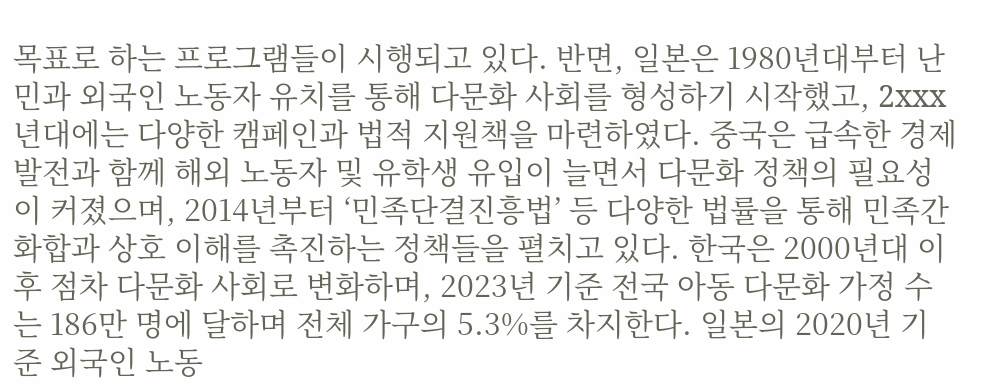목표로 하는 프로그램들이 시행되고 있다. 반면, 일본은 1980년대부터 난민과 외국인 노동자 유치를 통해 다문화 사회를 형성하기 시작했고, 2xxx년대에는 다양한 캠페인과 법적 지원책을 마련하였다. 중국은 급속한 경제발전과 함께 해외 노동자 및 유학생 유입이 늘면서 다문화 정책의 필요성이 커졌으며, 2014년부터 ‘민족단결진흥법’ 등 다양한 법률을 통해 민족간 화합과 상호 이해를 촉진하는 정책들을 펼치고 있다. 한국은 2000년대 이후 점차 다문화 사회로 변화하며, 2023년 기준 전국 아동 다문화 가정 수는 186만 명에 달하며 전체 가구의 5.3%를 차지한다. 일본의 2020년 기준 외국인 노동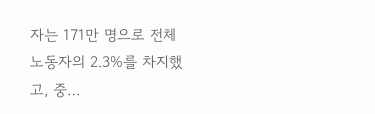자는 171만 명으로 전체 노동자의 2.3%를 차지했고, 중…